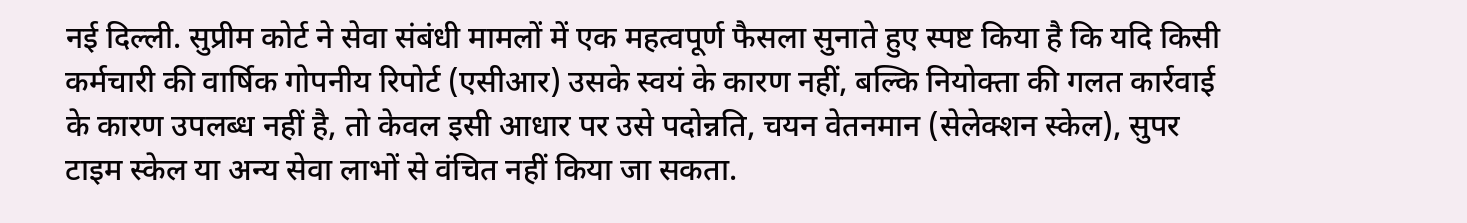नई दिल्ली. सुप्रीम कोर्ट ने सेवा संबंधी मामलों में एक महत्वपूर्ण फैसला सुनाते हुए स्पष्ट किया है कि यदि किसी कर्मचारी की वार्षिक गोपनीय रिपोर्ट (एसीआर) उसके स्वयं के कारण नहीं, बल्कि नियोक्ता की गलत कार्रवाई के कारण उपलब्ध नहीं है, तो केवल इसी आधार पर उसे पदोन्नति, चयन वेतनमान (सेलेक्शन स्केल), सुपर टाइम स्केल या अन्य सेवा लाभों से वंचित नहीं किया जा सकता.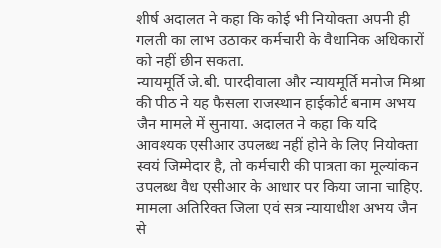शीर्ष अदालत ने कहा कि कोई भी नियोक्ता अपनी ही गलती का लाभ उठाकर कर्मचारी के वैधानिक अधिकारों को नहीं छीन सकता.
न्यायमूर्ति जे.बी. पारदीवाला और न्यायमूर्ति मनोज मिश्रा की पीठ ने यह फैसला राजस्थान हाईकोर्ट बनाम अभय जैन मामले में सुनाया. अदालत ने कहा कि यदि आवश्यक एसीआर उपलब्ध नहीं होने के लिए नियोक्ता स्वयं जिम्मेदार है, तो कर्मचारी की पात्रता का मूल्यांकन उपलब्ध वैध एसीआर के आधार पर किया जाना चाहिए.
मामला अतिरिक्त जिला एवं सत्र न्यायाधीश अभय जैन से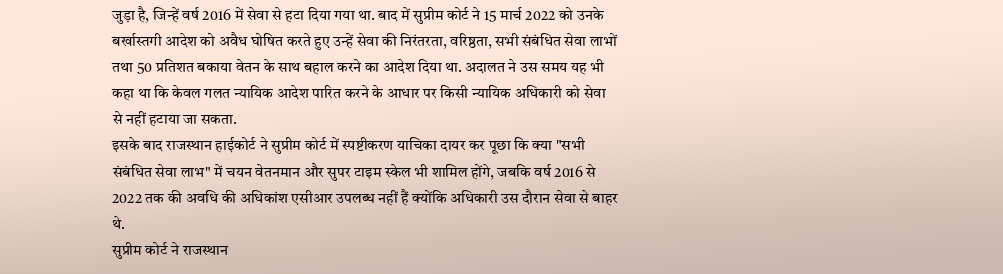जुड़ा है, जिन्हें वर्ष 2016 में सेवा से हटा दिया गया था. बाद में सुप्रीम कोर्ट ने 15 मार्च 2022 को उनके बर्खास्तगी आदेश को अवैध घोषित करते हुए उन्हें सेवा की निरंतरता, वरिष्ठता, सभी संबंधित सेवा लाभों तथा 50 प्रतिशत बकाया वेतन के साथ बहाल करने का आदेश दिया था. अदालत ने उस समय यह भी कहा था कि केवल गलत न्यायिक आदेश पारित करने के आधार पर किसी न्यायिक अधिकारी को सेवा से नहीं हटाया जा सकता.
इसके बाद राजस्थान हाईकोर्ट ने सुप्रीम कोर्ट में स्पष्टीकरण याचिका दायर कर पूछा कि क्या "सभी संबंधित सेवा लाभ" में चयन वेतनमान और सुपर टाइम स्केल भी शामिल होंगे, जबकि वर्ष 2016 से 2022 तक की अवधि की अधिकांश एसीआर उपलब्ध नहीं हैं क्योंकि अधिकारी उस दौरान सेवा से बाहर थे.
सुप्रीम कोर्ट ने राजस्थान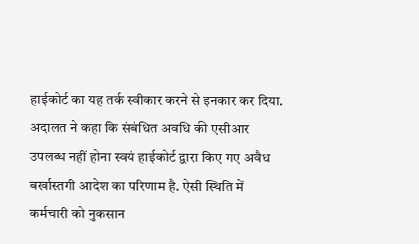हाईकोर्ट का यह तर्क स्वीकार करने से इनकार कर दिया. अदालत ने कहा कि संबंधित अवधि की एसीआर उपलब्ध नहीं होना स्वयं हाईकोर्ट द्वारा किए गए अवैध बर्खास्तगी आदेश का परिणाम है. ऐसी स्थिति में कर्मचारी को नुकसान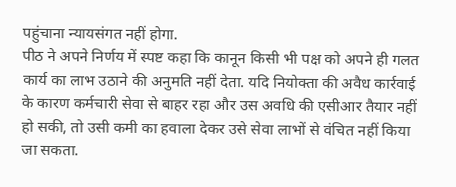पहुंचाना न्यायसंगत नहीं होगा.
पीठ ने अपने निर्णय में स्पष्ट कहा कि कानून किसी भी पक्ष को अपने ही गलत कार्य का लाभ उठाने की अनुमति नहीं देता. यदि नियोक्ता की अवैध कार्रवाई के कारण कर्मचारी सेवा से बाहर रहा और उस अवधि की एसीआर तैयार नहीं हो सकी, तो उसी कमी का हवाला देकर उसे सेवा लाभों से वंचित नहीं किया जा सकता.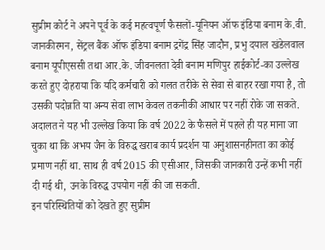सुप्रीम कोर्ट ने अपने पूर्व के कई महत्वपूर्ण फैसलों-यूनियन ऑफ इंडिया बनाम के.वी. जानकीरमन, सेंट्रल बैंक ऑफ इंडिया बनाम द्रगेंद्र सिंह जादौन, प्रभु दयाल खंडेलवाल बनाम यूपीएससी तथा आर.के. जीवनलता देवी बनाम मणिपुर हाईकोर्ट-का उल्लेख करते हुए दोहराया कि यदि कर्मचारी को गलत तरीके से सेवा से बाहर रखा गया है, तो उसकी पदोन्नति या अन्य सेवा लाभ केवल तकनीकी आधार पर नहीं रोके जा सकते.
अदालत ने यह भी उल्लेख किया कि वर्ष 2022 के फैसले में पहले ही यह माना जा चुका था कि अभय जैन के विरुद्ध खराब कार्य प्रदर्शन या अनुशासनहीनता का कोई प्रमाण नहीं था. साथ ही वर्ष 2015 की एसीआर, जिसकी जानकारी उन्हें कभी नहीं दी गई थी, उनके विरुद्ध उपयोग नहीं की जा सकती.
इन परिस्थितियों को देखते हुए सुप्रीम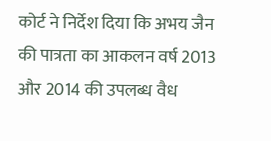कोर्ट ने निर्देश दिया कि अभय जैन की पात्रता का आकलन वर्ष 2013 और 2014 की उपलब्ध वैध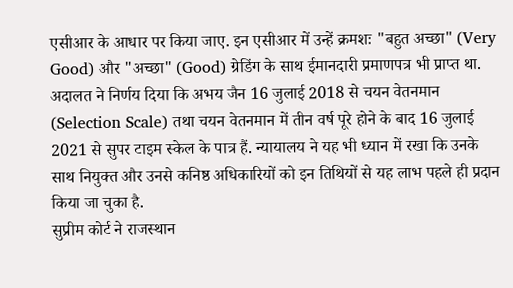एसीआर के आधार पर किया जाए. इन एसीआर में उन्हें क्रमशः "बहुत अच्छा" (Very Good) और "अच्छा" (Good) ग्रेडिंग के साथ ईमानदारी प्रमाणपत्र भी प्राप्त था.
अदालत ने निर्णय दिया कि अभय जैन 16 जुलाई 2018 से चयन वेतनमान (Selection Scale) तथा चयन वेतनमान में तीन वर्ष पूरे होने के बाद 16 जुलाई 2021 से सुपर टाइम स्केल के पात्र हैं. न्यायालय ने यह भी ध्यान में रखा कि उनके साथ नियुक्त और उनसे कनिष्ठ अधिकारियों को इन तिथियों से यह लाभ पहले ही प्रदान किया जा चुका है.
सुप्रीम कोर्ट ने राजस्थान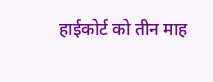हाईकोर्ट को तीन माह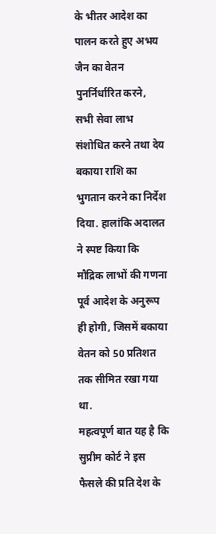के भीतर आदेश का पालन करते हुए अभय जैन का वेतन पुनर्निर्धारित करने, सभी सेवा लाभ संशोधित करने तथा देय बकाया राशि का भुगतान करने का निर्देश दिया. हालांकि अदालत ने स्पष्ट किया कि मौद्रिक लाभों की गणना पूर्व आदेश के अनुरूप ही होगी, जिसमें बकाया वेतन को 50 प्रतिशत तक सीमित रखा गया था.
महत्वपूर्ण बात यह है कि सुप्रीम कोर्ट ने इस फैसले की प्रति देश के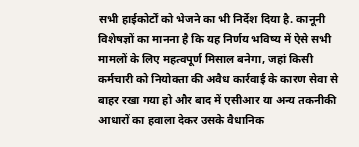सभी हाईकोर्टों को भेजने का भी निर्देश दिया है. कानूनी विशेषज्ञों का मानना है कि यह निर्णय भविष्य में ऐसे सभी मामलों के लिए महत्वपूर्ण मिसाल बनेगा, जहां किसी कर्मचारी को नियोक्ता की अवैध कार्रवाई के कारण सेवा से बाहर रखा गया हो और बाद में एसीआर या अन्य तकनीकी आधारों का हवाला देकर उसके वैधानिक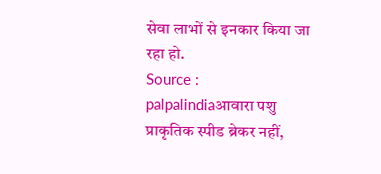सेवा लाभों से इनकार किया जा रहा हो.
Source : palpalindiaआवारा पशु प्राकृतिक स्पीड ब्रेकर नहीं,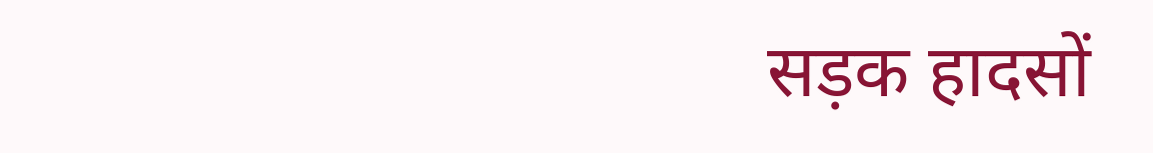सड़क हादसों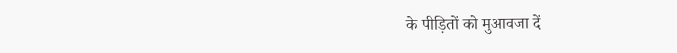के पीड़ितों को मुआवजा दें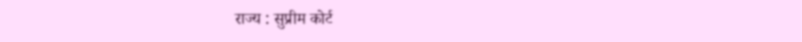राज्य : सुप्रीम कोर्ट